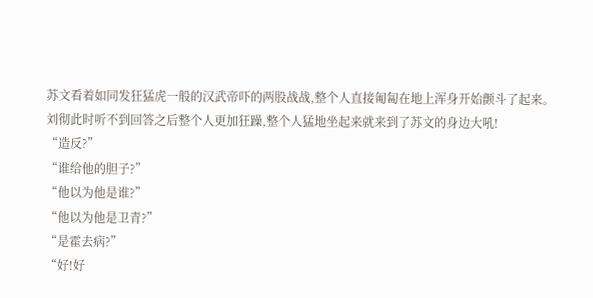苏文看着如同发狂猛虎一般的汉武帝吓的两股战战,整个人直接匍匐在地上浑身开始颤斗了起来。
刘彻此时听不到回答之后整个人更加狂躁,整个人猛地坐起来就来到了苏文的身边大吼!
“造反?”
“谁给他的胆子?”
“他以为他是谁?”
“他以为他是卫青?”
“是霍去病?”
“好!好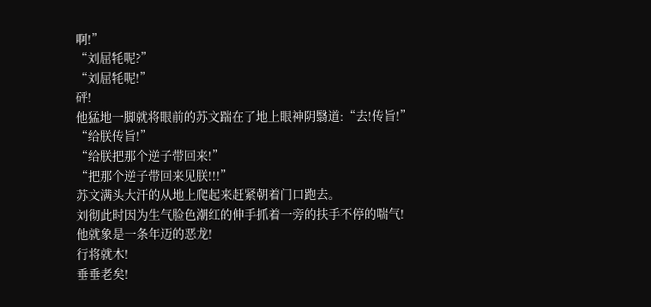啊!”
“刘屈牦呢?”
“刘屈牦呢!”
砰!
他猛地一脚就将眼前的苏文踹在了地上眼神阴翳道:“去!传旨!”
“给朕传旨!”
“给朕把那个逆子带回来!”
“把那个逆子带回来见朕!!!”
苏文满头大汗的从地上爬起来赶紧朝着门口跑去。
刘彻此时因为生气脸色潮红的伸手抓着一旁的扶手不停的喘气!
他就象是一条年迈的恶龙!
行将就木!
垂垂老矣!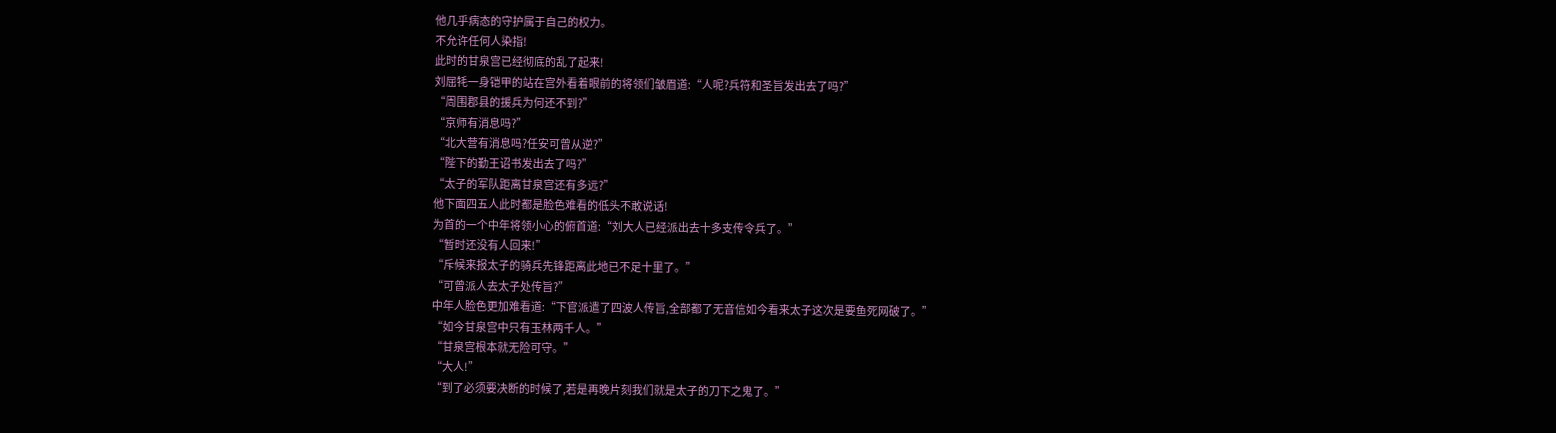他几乎病态的守护属于自己的权力。
不允许任何人染指!
此时的甘泉宫已经彻底的乱了起来!
刘屈牦一身铠甲的站在宫外看着眼前的将领们皱眉道:“人呢?兵符和圣旨发出去了吗?”
“周围郡县的援兵为何还不到?”
“京师有消息吗?”
“北大营有消息吗?任安可曾从逆?”
“陛下的勤王诏书发出去了吗?”
“太子的军队距离甘泉宫还有多远?”
他下面四五人此时都是脸色难看的低头不敢说话!
为首的一个中年将领小心的俯首道:“刘大人已经派出去十多支传令兵了。”
“暂时还没有人回来!”
“斥候来报太子的骑兵先锋距离此地已不足十里了。”
“可曾派人去太子处传旨?”
中年人脸色更加难看道:“下官派遣了四波人传旨,全部都了无音信如今看来太子这次是要鱼死网破了。”
“如今甘泉宫中只有玉林两千人。”
“甘泉宫根本就无险可守。”
“大人!”
“到了必须要决断的时候了,若是再晚片刻我们就是太子的刀下之鬼了。”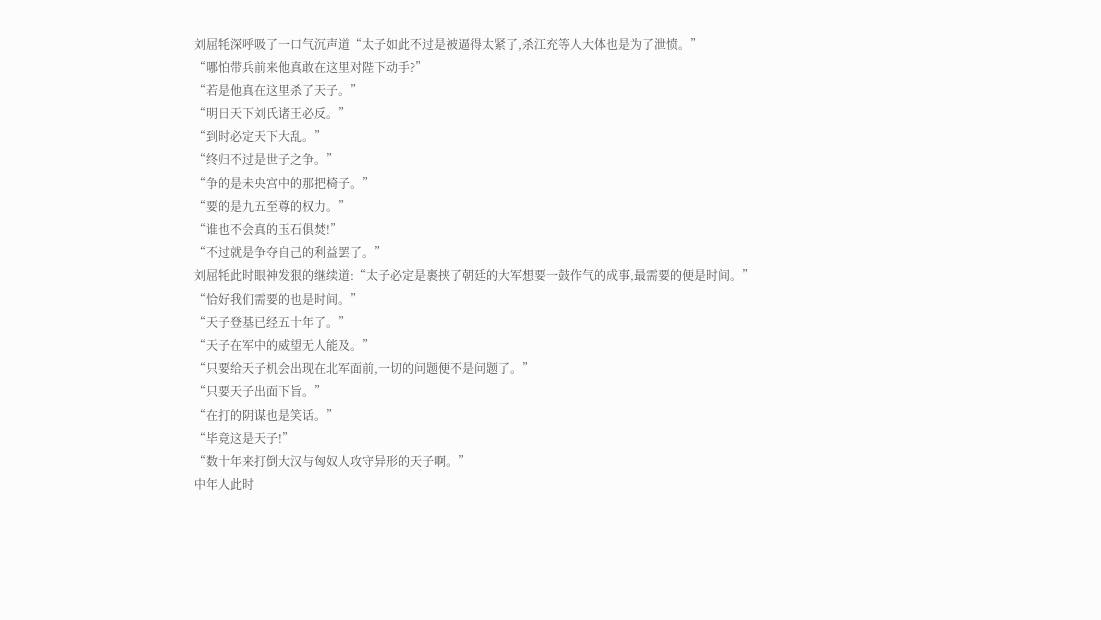刘屈牦深呼吸了一口气沉声道“太子如此不过是被逼得太紧了,杀江充等人大体也是为了泄愤。”
“哪怕带兵前来他真敢在这里对陛下动手?”
“若是他真在这里杀了天子。”
“明日天下刘氏诸王必反。”
“到时必定天下大乱。”
“终归不过是世子之争。”
“争的是未央宫中的那把椅子。”
“要的是九五至尊的权力。”
“谁也不会真的玉石俱焚!”
“不过就是争夺自己的利益罢了。”
刘屈牦此时眼神发狠的继续道:“太子必定是裹挟了朝廷的大军想要一鼓作气的成事,最需要的便是时间。”
“恰好我们需要的也是时间。”
“天子登基已经五十年了。”
“天子在军中的威望无人能及。”
“只要给天子机会出现在北军面前,一切的问题便不是问题了。”
“只要天子出面下旨。”
“在打的阴谋也是笑话。”
“毕竟这是天子!”
“数十年来打倒大汉与匈奴人攻守异形的天子啊。”
中年人此时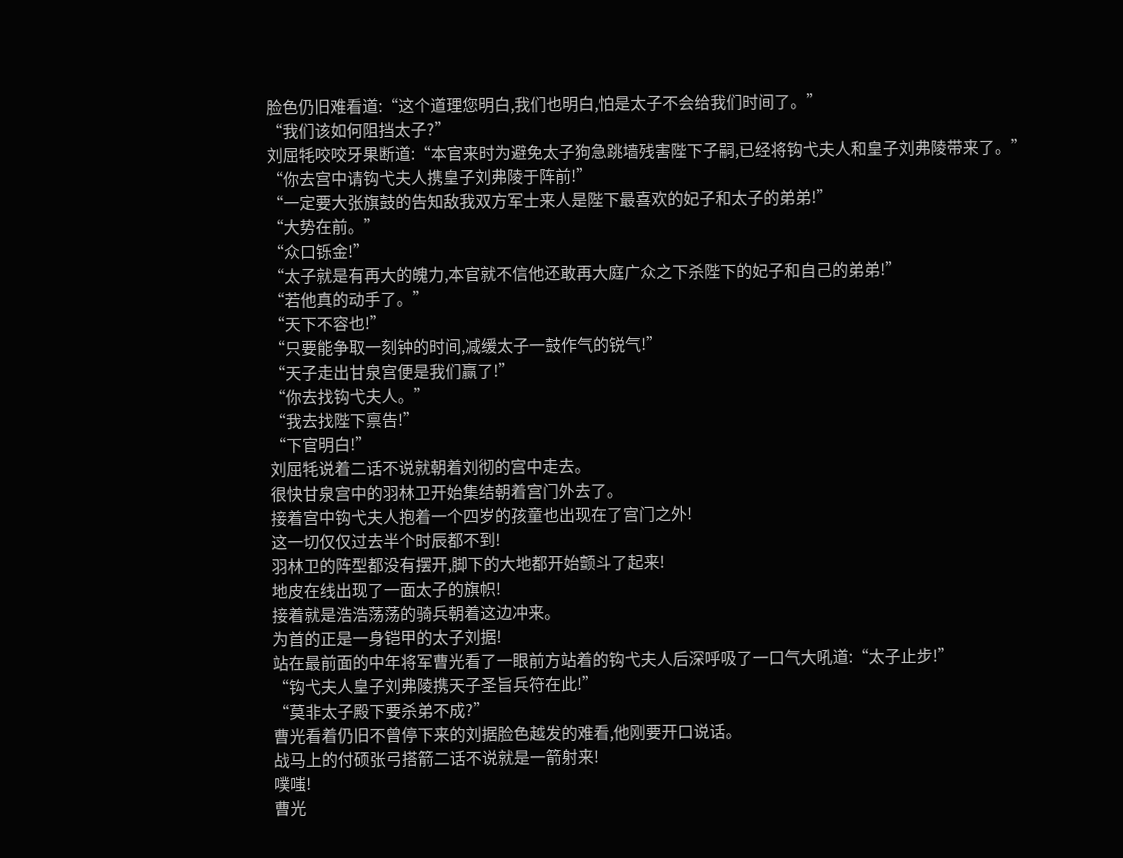脸色仍旧难看道:“这个道理您明白,我们也明白,怕是太子不会给我们时间了。”
“我们该如何阻挡太子?”
刘屈牦咬咬牙果断道:“本官来时为避免太子狗急跳墙残害陛下子嗣,已经将钩弋夫人和皇子刘弗陵带来了。”
“你去宫中请钩弋夫人携皇子刘弗陵于阵前!”
“一定要大张旗鼓的告知敌我双方军士来人是陛下最喜欢的妃子和太子的弟弟!”
“大势在前。”
“众口铄金!”
“太子就是有再大的魄力,本官就不信他还敢再大庭广众之下杀陛下的妃子和自己的弟弟!”
“若他真的动手了。”
“天下不容也!”
“只要能争取一刻钟的时间,减缓太子一鼓作气的锐气!”
“天子走出甘泉宫便是我们赢了!”
“你去找钩弋夫人。”
“我去找陛下禀告!”
“下官明白!”
刘屈牦说着二话不说就朝着刘彻的宫中走去。
很快甘泉宫中的羽林卫开始集结朝着宫门外去了。
接着宫中钩弋夫人抱着一个四岁的孩童也出现在了宫门之外!
这一切仅仅过去半个时辰都不到!
羽林卫的阵型都没有摆开,脚下的大地都开始颤斗了起来!
地皮在线出现了一面太子的旗帜!
接着就是浩浩荡荡的骑兵朝着这边冲来。
为首的正是一身铠甲的太子刘据!
站在最前面的中年将军曹光看了一眼前方站着的钩弋夫人后深呼吸了一口气大吼道:“太子止步!”
“钩弋夫人皇子刘弗陵携天子圣旨兵符在此!”
“莫非太子殿下要杀弟不成?”
曹光看着仍旧不曾停下来的刘据脸色越发的难看,他刚要开口说话。
战马上的付硕张弓搭箭二话不说就是一箭射来!
噗嗤!
曹光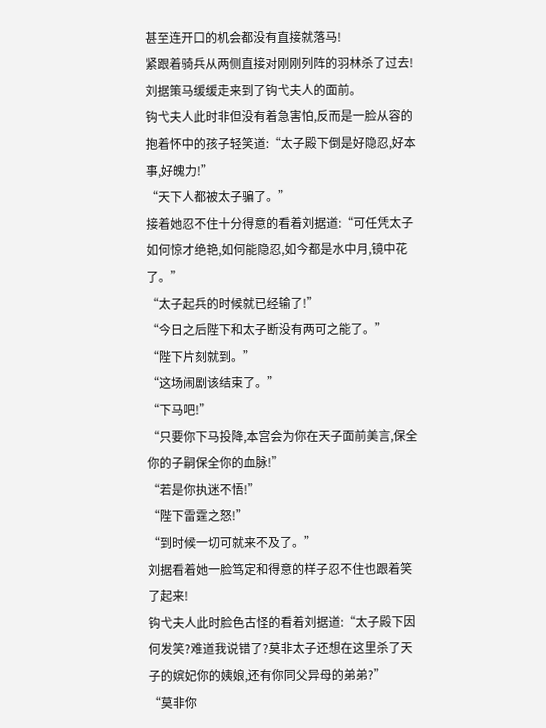甚至连开口的机会都没有直接就落马!
紧跟着骑兵从两侧直接对刚刚列阵的羽林杀了过去!
刘据策马缓缓走来到了钩弋夫人的面前。
钩弋夫人此时非但没有着急害怕,反而是一脸从容的抱着怀中的孩子轻笑道:“太子殿下倒是好隐忍,好本事,好魄力!”
“天下人都被太子骗了。”
接着她忍不住十分得意的看着刘据道:“可任凭太子如何惊才绝艳,如何能隐忍,如今都是水中月,镜中花了。”
“太子起兵的时候就已经输了!”
“今日之后陛下和太子断没有两可之能了。”
“陛下片刻就到。”
“这场闹剧该结束了。”
“下马吧!”
“只要你下马投降,本宫会为你在天子面前美言,保全你的子嗣保全你的血脉!”
“若是你执迷不悟!”
“陛下雷霆之怒!”
“到时候一切可就来不及了。”
刘据看着她一脸笃定和得意的样子忍不住也跟着笑了起来!
钩弋夫人此时脸色古怪的看着刘据道:“太子殿下因何发笑?难道我说错了?莫非太子还想在这里杀了天子的嫔妃你的姨娘,还有你同父异母的弟弟?”
“莫非你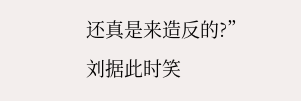还真是来造反的?”
刘据此时笑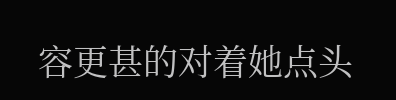容更甚的对着她点头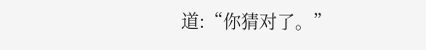道:“你猜对了。”